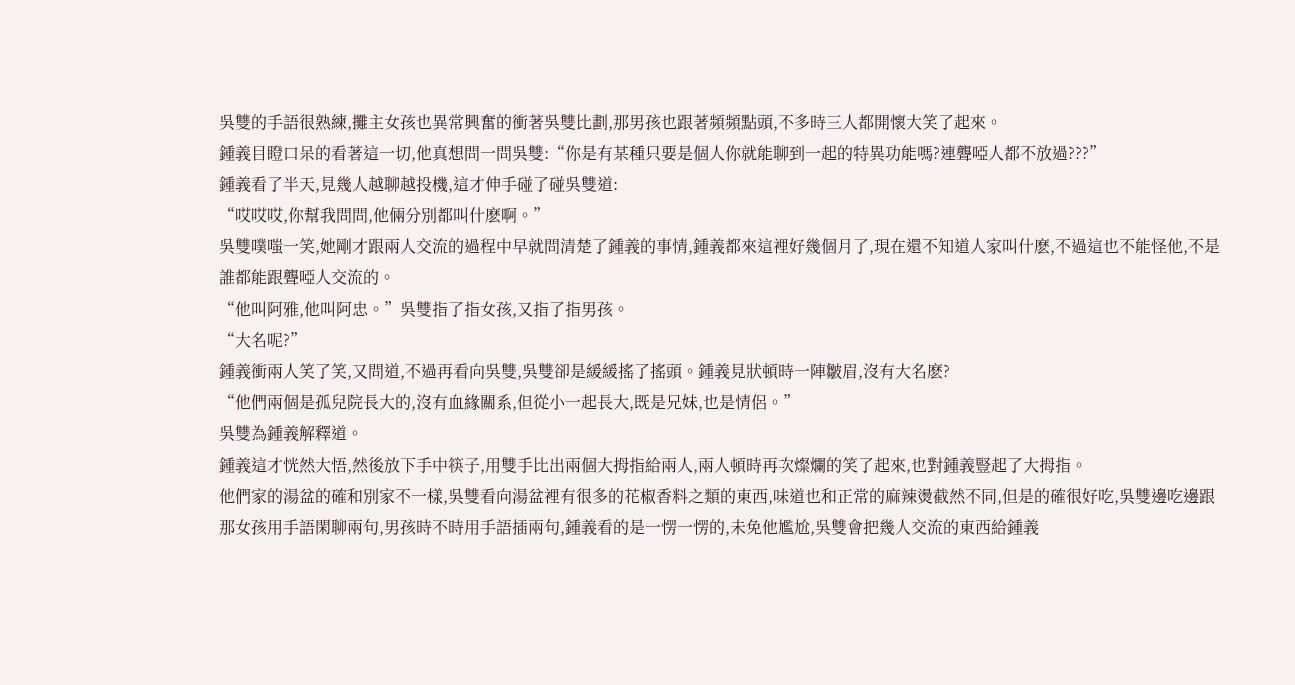吳雙的手語很熟練,攤主女孩也異常興奮的衝著吳雙比劃,那男孩也跟著頻頻點頭,不多時三人都開懷大笑了起來。
鍾義目瞪口呆的看著這一切,他真想問一問吳雙:“你是有某種只要是個人你就能聊到一起的特異功能嗎?連聾啞人都不放過???”
鍾義看了半天,見幾人越聊越投機,這才伸手碰了碰吳雙道:
“哎哎哎,你幫我問問,他倆分別都叫什麽啊。”
吳雙噗嗤一笑,她剛才跟兩人交流的過程中早就問清楚了鍾義的事情,鍾義都來這裡好幾個月了,現在還不知道人家叫什麽,不過這也不能怪他,不是誰都能跟聾啞人交流的。
“他叫阿雅,他叫阿忠。”吳雙指了指女孩,又指了指男孩。
“大名呢?”
鍾義衝兩人笑了笑,又問道,不過再看向吳雙,吳雙卻是緩緩搖了搖頭。鍾義見狀頓時一陣皺眉,沒有大名麽?
“他們兩個是孤兒院長大的,沒有血緣關系,但從小一起長大,既是兄妹,也是情侶。”
吳雙為鍾義解釋道。
鍾義這才恍然大悟,然後放下手中筷子,用雙手比出兩個大拇指給兩人,兩人頓時再次燦爛的笑了起來,也對鍾義豎起了大拇指。
他們家的湯盆的確和別家不一樣,吳雙看向湯盆裡有很多的花椒香料之類的東西,味道也和正常的麻辣燙截然不同,但是的確很好吃,吳雙邊吃邊跟那女孩用手語閑聊兩句,男孩時不時用手語插兩句,鍾義看的是一愣一愣的,未免他尷尬,吳雙會把幾人交流的東西給鍾義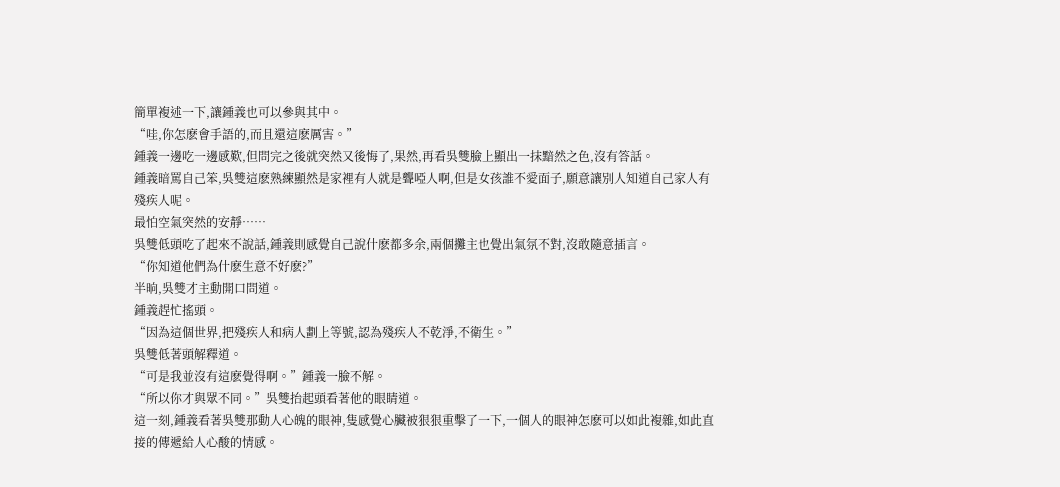簡單複述一下,讓鍾義也可以參與其中。
“哇,你怎麽會手語的,而且還這麽厲害。”
鍾義一邊吃一邊感歎,但問完之後就突然又後悔了,果然,再看吳雙臉上顯出一抹黯然之色,沒有答話。
鍾義暗罵自己笨,吳雙這麽熟練顯然是家裡有人就是聾啞人啊,但是女孩誰不愛面子,願意讓別人知道自己家人有殘疾人呢。
最怕空氣突然的安靜……
吳雙低頭吃了起來不說話,鍾義則感覺自己說什麽都多余,兩個攤主也覺出氣氛不對,沒敢隨意插言。
“你知道他們為什麽生意不好麽?”
半晌,吳雙才主動開口問道。
鍾義趕忙搖頭。
“因為這個世界,把殘疾人和病人劃上等號,認為殘疾人不乾淨,不衛生。”
吳雙低著頭解釋道。
“可是我並沒有這麽覺得啊。”鍾義一臉不解。
“所以你才與眾不同。”吳雙抬起頭看著他的眼睛道。
這一刻,鍾義看著吳雙那動人心魄的眼神,隻感覺心臟被狠狠重擊了一下,一個人的眼神怎麽可以如此複雜,如此直接的傳遞給人心酸的情感。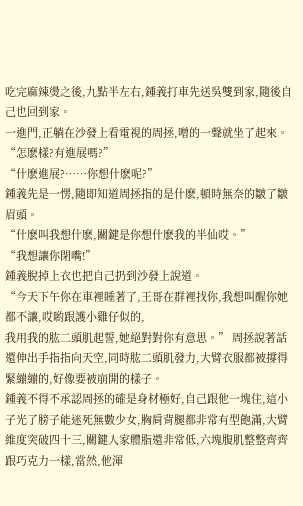吃完麻辣燙之後,九點半左右,鍾義打車先送吳雙到家,隨後自己也回到家。
一進門,正躺在沙發上看電視的周拯,噌的一聲就坐了起來。
“怎麽樣?有進展嗎?”
“什麽進展?……你想什麽呢?”
鍾義先是一愣,隨即知道周拯指的是什麽,頓時無奈的皺了皺眉頭。
“什麽叫我想什麽,關鍵是你想什麽我的半仙哎。”
“我想讓你閉嘴!”
鍾義脫掉上衣也把自己扔到沙發上說道。
“今天下午你在車裡睡著了,王哥在群裡找你,我想叫醒你她都不讓,哎喲跟護小雞仔似的,
我用我的肱二頭肌起誓,她絕對對你有意思。” 周拯說著話還伸出手指指向天空,同時肱二頭肌發力,大臂衣服都被撐得緊繃繃的,好像要被崩開的樣子。
鍾義不得不承認周拯的確是身材極好,自己跟他一塊住,這小子光了膀子能迷死無數少女,胸肩背腿都非常有型飽滿,大臂維度突破四十三,關鍵人家體脂還非常低,六塊腹肌整整齊齊跟巧克力一樣,當然,他渾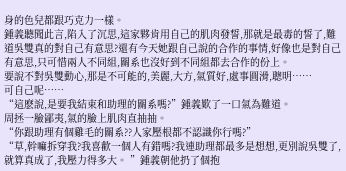身的色兒都跟巧克力一樣。
鍾義聽聞此言,陷入了沉思,這家夥肯用自己的肌肉發誓,那就是最毒的誓了,難道吳雙真的對自己有意思?還有今天她跟自己說的合作的事情,好像也是對自己有意思,只可惜兩人不同組,關系也沒好到不同組都去合作的份上。
要說不對吳雙動心,那是不可能的,美麗,大方,氣質好,處事圓滑,聰明……
可自己呢……
“這麽說,是要我結束和助理的關系嗎?”鍾義歎了一口氣為難道。
周拯一臉鄙夷,氣的臉上肌肉直抽抽。
“你跟助理有個雞毛的關系??人家壓根都不認識你行嗎?”
“草,幹嘛拆穿我?我喜歡一個人有錯嗎?我連助理都最多是想想,更別說吳雙了,就算真成了,我壓力得多大。 ”鍾義朝他扔了個抱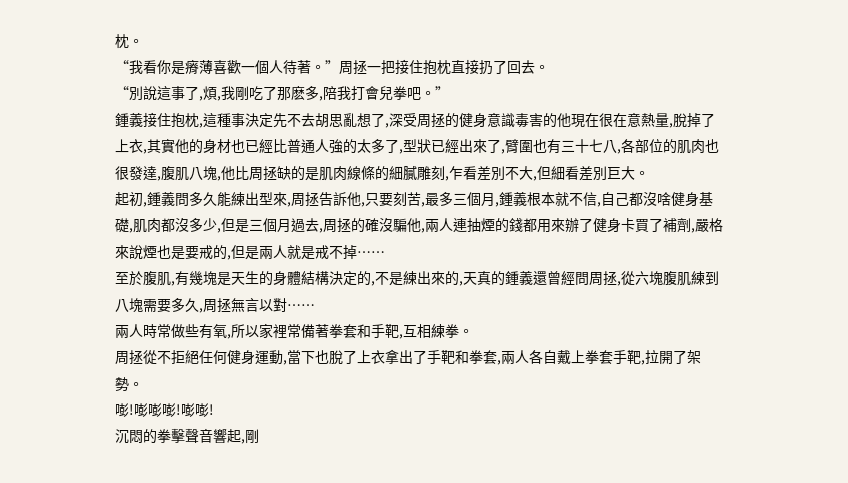枕。
“我看你是瘠薄喜歡一個人待著。”周拯一把接住抱枕直接扔了回去。
“別說這事了,煩,我剛吃了那麽多,陪我打會兒拳吧。”
鍾義接住抱枕,這種事決定先不去胡思亂想了,深受周拯的健身意識毒害的他現在很在意熱量,脫掉了上衣,其實他的身材也已經比普通人強的太多了,型狀已經出來了,臂圍也有三十七八,各部位的肌肉也很發達,腹肌八塊,他比周拯缺的是肌肉線條的細膩雕刻,乍看差別不大,但細看差別巨大。
起初,鍾義問多久能練出型來,周拯告訴他,只要刻苦,最多三個月,鍾義根本就不信,自己都沒啥健身基礎,肌肉都沒多少,但是三個月過去,周拯的確沒騙他,兩人連抽煙的錢都用來辦了健身卡買了補劑,嚴格來說煙也是要戒的,但是兩人就是戒不掉……
至於腹肌,有幾塊是天生的身體結構決定的,不是練出來的,天真的鍾義還曾經問周拯,從六塊腹肌練到八塊需要多久,周拯無言以對……
兩人時常做些有氧,所以家裡常備著拳套和手靶,互相練拳。
周拯從不拒絕任何健身運動,當下也脫了上衣拿出了手靶和拳套,兩人各自戴上拳套手靶,拉開了架勢。
嘭!嘭嘭嘭!嘭嘭!
沉悶的拳擊聲音響起,剛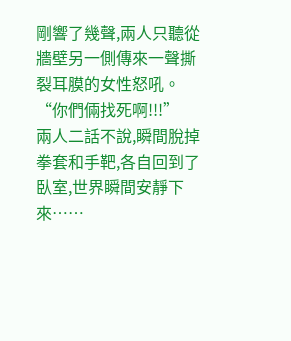剛響了幾聲,兩人只聽從牆壁另一側傳來一聲撕裂耳膜的女性怒吼。
“你們倆找死啊!!!”
兩人二話不說,瞬間脫掉拳套和手靶,各自回到了臥室,世界瞬間安靜下來……